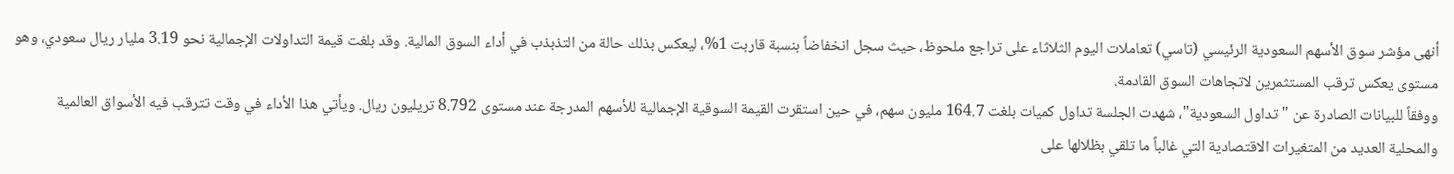أنهى مؤشر سوق الأسهم السعودية الرئيسي (تاسي) تعاملات اليوم الثلاثاء على تراجع ملحوظ، حيث سجل انخفاضاً بنسبة قاربت 1%، ليعكس بذلك حالة من التذبذب في أداء السوق المالية. وقد بلغت قيمة التداولات الإجمالية نحو 3.19 مليار ريال سعودي، وهو مستوى يعكس ترقب المستثمرين لاتجاهات السوق القادمة.
ووفقاً للبيانات الصادرة عن "تداول السعودية"، شهدت الجلسة تداول كميات بلغت 164.7 مليون سهم، في حين استقرت القيمة السوقية الإجمالية للأسهم المدرجة عند مستوى 8.792 تريليون ريال. ويأتي هذا الأداء في وقت تترقب فيه الأسواق العالمية والمحلية العديد من المتغيرات الاقتصادية التي غالباً ما تلقي بظلالها على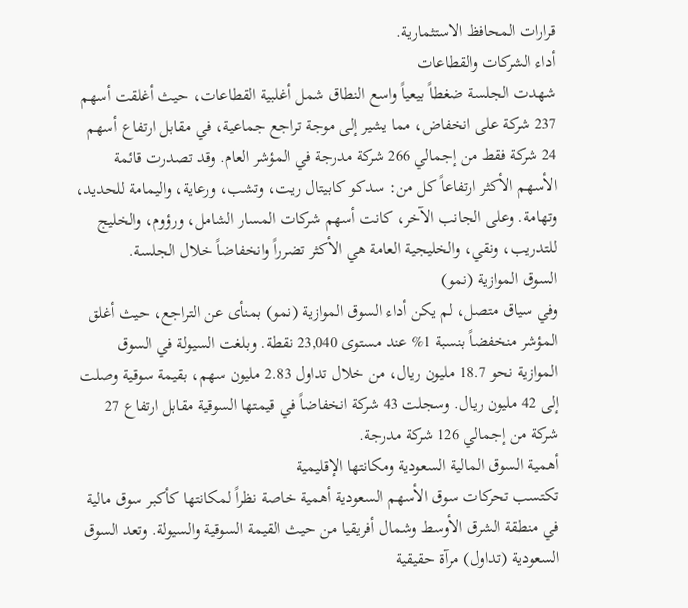قرارات المحافظ الاستثمارية.
أداء الشركات والقطاعات
شهدت الجلسة ضغطاً بيعياً واسع النطاق شمل أغلبية القطاعات، حيث أغلقت أسهم 237 شركة على انخفاض، مما يشير إلى موجة تراجع جماعية، في مقابل ارتفاع أسهم 24 شركة فقط من إجمالي 266 شركة مدرجة في المؤشر العام. وقد تصدرت قائمة الأسهم الأكثر ارتفاعاً كل من: سدكو كابيتال ريت، وتشب، ورعاية، واليمامة للحديد، وتهامة. وعلى الجانب الآخر، كانت أسهم شركات المسار الشامل، ورؤوم، والخليج للتدريب، ونقي، والخليجية العامة هي الأكثر تضرراً وانخفاضاً خلال الجلسة.
السوق الموازية (نمو)
وفي سياق متصل، لم يكن أداء السوق الموازية (نمو) بمنأى عن التراجع، حيث أغلق المؤشر منخفضاً بنسبة 1% عند مستوى 23,040 نقطة. وبلغت السيولة في السوق الموازية نحو 18.7 مليون ريال، من خلال تداول 2.83 مليون سهم، بقيمة سوقية وصلت إلى 42 مليون ريال. وسجلت 43 شركة انخفاضاً في قيمتها السوقية مقابل ارتفاع 27 شركة من إجمالي 126 شركة مدرجة.
أهمية السوق المالية السعودية ومكانتها الإقليمية
تكتسب تحركات سوق الأسهم السعودية أهمية خاصة نظراً لمكانتها كأكبر سوق مالية في منطقة الشرق الأوسط وشمال أفريقيا من حيث القيمة السوقية والسيولة. وتعد السوق السعودية (تداول) مرآة حقيقية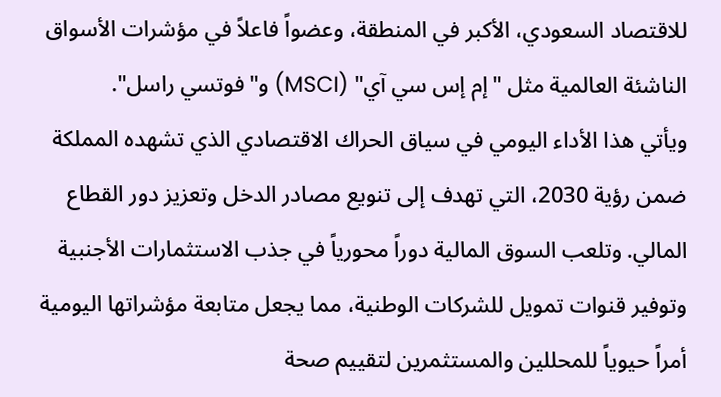للاقتصاد السعودي، الأكبر في المنطقة، وعضواً فاعلاً في مؤشرات الأسواق الناشئة العالمية مثل "إم إس سي آي" (MSCI) و"فوتسي راسل".
ويأتي هذا الأداء اليومي في سياق الحراك الاقتصادي الذي تشهده المملكة ضمن رؤية 2030، التي تهدف إلى تنويع مصادر الدخل وتعزيز دور القطاع المالي. وتلعب السوق المالية دوراً محورياً في جذب الاستثمارات الأجنبية وتوفير قنوات تمويل للشركات الوطنية، مما يجعل متابعة مؤشراتها اليومية أمراً حيوياً للمحللين والمستثمرين لتقييم صحة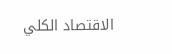الاقتصاد الكلي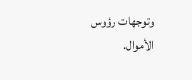وتوجهات رؤوس الأموال.